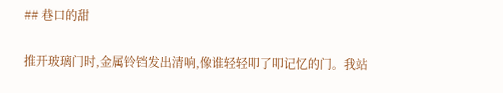## 巷口的甜

推开玻璃门时,金属铃铛发出清响,像谁轻轻叩了叩记忆的门。我站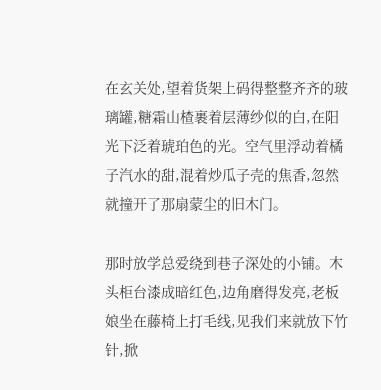在玄关处,望着货架上码得整整齐齐的玻璃罐,糖霜山楂裹着层薄纱似的白,在阳光下泛着琥珀色的光。空气里浮动着橘子汽水的甜,混着炒瓜子壳的焦香,忽然就撞开了那扇蒙尘的旧木门。

那时放学总爱绕到巷子深处的小铺。木头柜台漆成暗红色,边角磨得发亮,老板娘坐在藤椅上打毛线,见我们来就放下竹针,掀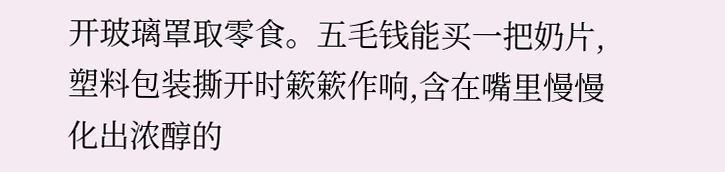开玻璃罩取零食。五毛钱能买一把奶片,塑料包装撕开时簌簌作响,含在嘴里慢慢化出浓醇的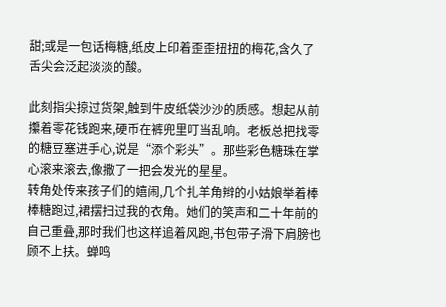甜;或是一包话梅糖,纸皮上印着歪歪扭扭的梅花,含久了舌尖会泛起淡淡的酸。

此刻指尖掠过货架,触到牛皮纸袋沙沙的质感。想起从前攥着零花钱跑来,硬币在裤兜里叮当乱响。老板总把找零的糖豆塞进手心,说是“添个彩头”。那些彩色糖珠在掌心滚来滚去,像撒了一把会发光的星星。
转角处传来孩子们的嬉闹,几个扎羊角辫的小姑娘举着棒棒糖跑过,裙摆扫过我的衣角。她们的笑声和二十年前的自己重叠,那时我们也这样追着风跑,书包带子滑下肩膀也顾不上扶。蝉鸣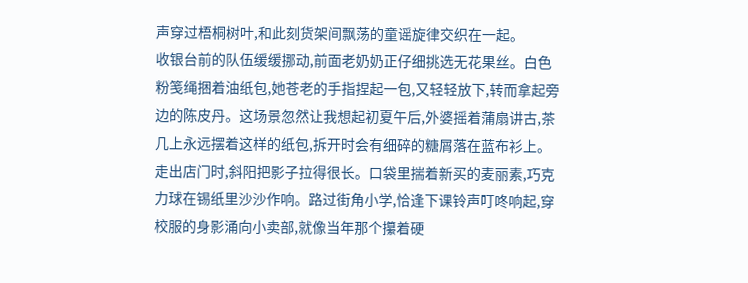声穿过梧桐树叶,和此刻货架间飘荡的童谣旋律交织在一起。
收银台前的队伍缓缓挪动,前面老奶奶正仔细挑选无花果丝。白色粉笺绳捆着油纸包,她苍老的手指捏起一包,又轻轻放下,转而拿起旁边的陈皮丹。这场景忽然让我想起初夏午后,外婆摇着蒲扇讲古,茶几上永远摆着这样的纸包,拆开时会有细碎的糖屑落在蓝布衫上。
走出店门时,斜阳把影子拉得很长。口袋里揣着新买的麦丽素,巧克力球在锡纸里沙沙作响。路过街角小学,恰逢下课铃声叮咚响起,穿校服的身影涌向小卖部,就像当年那个攥着硬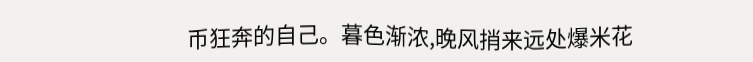币狂奔的自己。暮色渐浓,晚风捎来远处爆米花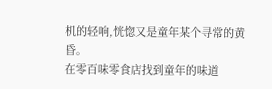机的轻响,恍惚又是童年某个寻常的黄昏。
在零百味零食店找到童年的味道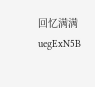回忆满满uegExN5B